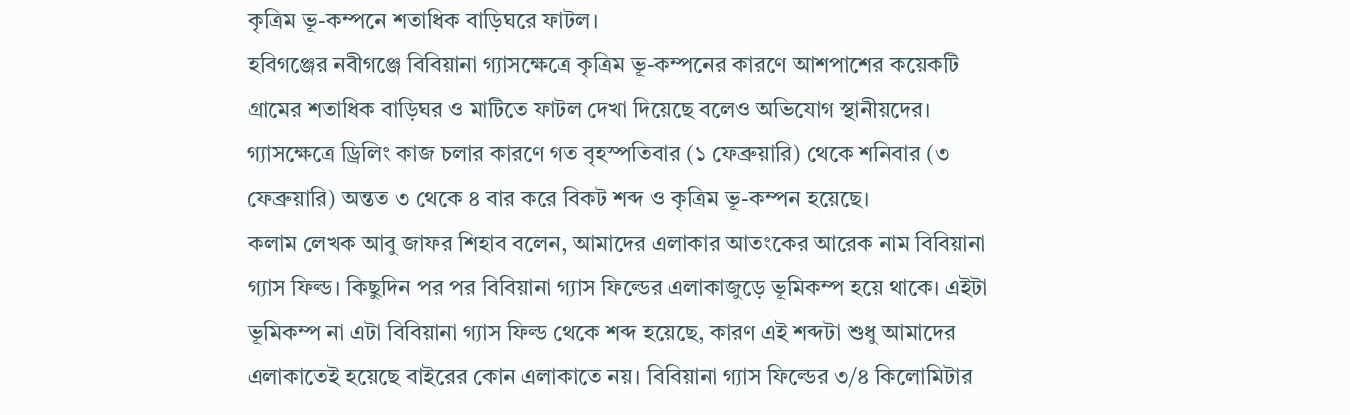কৃত্রিম ভূ-কম্পনে শতাধিক বাড়িঘরে ফাটল।
হবিগঞ্জের নবীগঞ্জে বিবিয়ানা গ্যাসক্ষেত্রে কৃত্রিম ভূ-কম্পনের কারণে আশপাশের কয়েকটি গ্রামের শতাধিক বাড়িঘর ও মাটিতে ফাটল দেখা দিয়েছে বলেও অভিযোগ স্থানীয়দের।
গ্যাসক্ষেত্রে ড্রিলিং কাজ চলার কারণে গত বৃহস্পতিবার (১ ফেব্রুয়ারি) থেকে শনিবার (৩ ফেব্রুয়ারি) অন্তত ৩ থেকে ৪ বার করে বিকট শব্দ ও কৃত্রিম ভূ-কম্পন হয়েছে।
কলাম লেখক আবু জাফর শিহাব বলেন, আমাদের এলাকার আতংকের আরেক নাম বিবিয়ানা গ্যাস ফিল্ড। কিছুদিন পর পর বিবিয়ানা গ্যাস ফিল্ডের এলাকাজুড়ে ভূমিকম্প হয়ে থাকে। এইটা ভূমিকম্প না এটা বিবিয়ানা গ্যাস ফিল্ড থেকে শব্দ হয়েছে, কারণ এই শব্দটা শুধু আমাদের এলাকাতেই হয়েছে বাইরের কোন এলাকাতে নয়। বিবিয়ানা গ্যাস ফিল্ডের ৩/৪ কিলোমিটার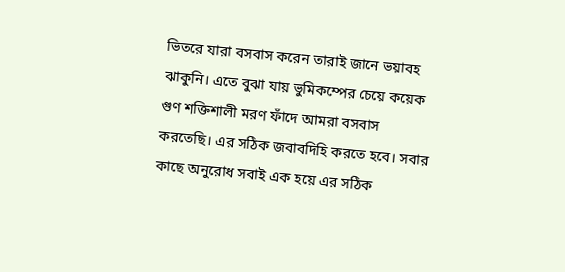ভিতরে যারা বসবাস করেন তারাই জানে ভয়াবহ ঝাকুনি। এতে বুঝা যায় ভুমিকম্পের চেয়ে কয়েক গুণ শক্তিশালী মরণ ফাঁদে আমরা বসবাস করতেছি। এর সঠিক জবাবদিহি করতে হবে। সবার কাছে অনুরোধ সবাই এক হয়ে এর সঠিক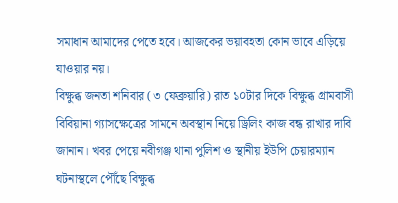সমাধান আমাদের পেতে হবে। আজকের ভয়াবহতা কোন ভাবে এড়িয়ে যাওয়ার নয়।
বিক্ষুব্ধ জনতা শনিবার (৩ ফেব্রুয়ারি) রাত ১০টার দিকে বিক্ষুব্ধ গ্রামবাসী বিবিয়ানা গ্যাসক্ষেত্রের সামনে অবস্থান নিয়ে ড্রিলিং কাজ বন্ধ রাখার দাবি জানান। খবর পেয়ে নবীগঞ্জ থানা পুলিশ ও স্থানীয় ইউপি চেয়ারম্যান ঘটনাস্থলে পৌঁছে বিক্ষুব্ধ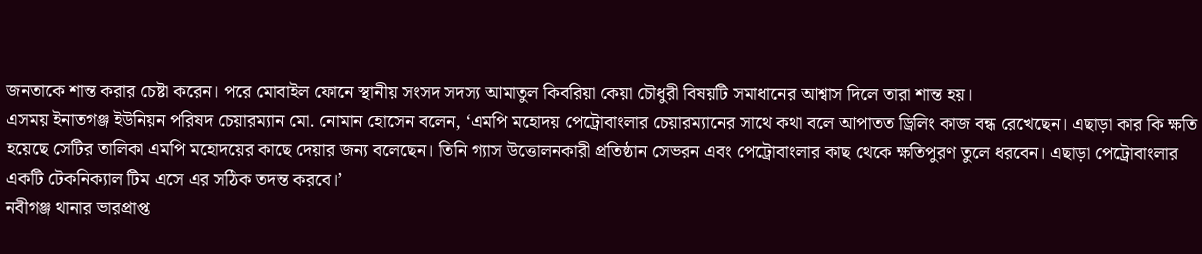জনতাকে শান্ত করার চেষ্টা করেন। পরে মোবাইল ফোনে স্থানীয় সংসদ সদস্য আমাতুল কিবরিয়া কেয়া চৌধুরী বিষয়টি সমাধানের আশ্বাস দিলে তারা শান্ত হয়।
এসময় ইনাতগঞ্জ ইউনিয়ন পরিষদ চেয়ারম্যান মো. নোমান হোসেন বলেন, ‘এমপি মহোদয় পেট্রোবাংলার চেয়ারম্যানের সাথে কথা বলে আপাতত ড্রিলিং কাজ বন্ধ রেখেছেন। এছাড়া কার কি ক্ষতি হয়েছে সেটির তালিকা এমপি মহোদয়ের কাছে দেয়ার জন্য বলেছেন। তিনি গ্যাস উত্তোলনকারী প্রতিষ্ঠান সেভরন এবং পেট্রোবাংলার কাছ থেকে ক্ষতিপুরণ তুলে ধরবেন। এছাড়া পেট্রোবাংলার একটি টেকনিক্যাল টিম এসে এর সঠিক তদন্ত করবে।’
নবীগঞ্জ থানার ভারপ্রাপ্ত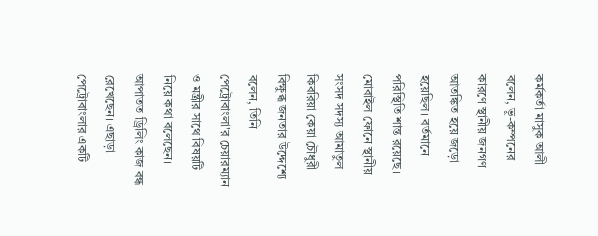কর্মকর্তা মাসুক আলী বলেন, ভূ-কম্পনের কারণে স্থানীয় জনগণ আতঙ্কিত হয়ে জড়ো হয়েছিল। বর্তমানে পরিস্থিতি শান্ত রয়েছে।
মোবাইল ফোনে স্থানীয় সংসদ সদস্য আমাতুল কিবরিয়া কেয়া চৌধুরী বিক্ষুব্ধ জনতার উদ্দেশ্যে বলেন, তিনি পেট্রোবাংলা'র চেয়ারম্যান ও মন্ত্রীর সাথে বিষয়টি নিয়ে কথা বলেছেন। আপাতত ড্রিলিং কাজ বন্ধ রেখেছেন। এছাড়া পেট্রোবাংলার একটি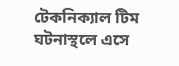টেকনিক্যাল টিম ঘটনাস্থলে এসে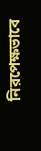নিরপেক্ষভাবে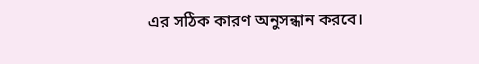এর সঠিক কারণ অনুসন্ধান করবে।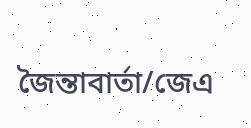জৈন্তাবার্তা/জেএ